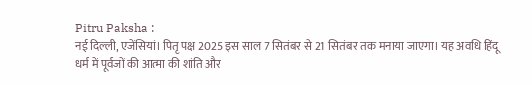Pitru Paksha :
नई दिल्ली, एजेंसियां। पितृ पक्ष 2025 इस साल 7 सितंबर से 21 सितंबर तक मनाया जाएगा। यह अवधि हिंदू धर्म में पूर्वजों की आत्मा की शांति और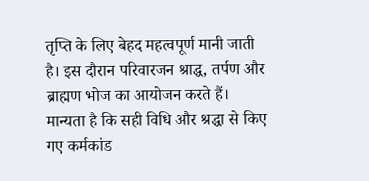तृप्ति के लिए बेहद महत्वपूर्ण मानी जाती है। इस दौरान परिवारजन श्राद्ध, तर्पण और ब्राह्मण भोज का आयोजन करते हैं। मान्यता है कि सही विधि और श्रद्धा से किए गए कर्मकांड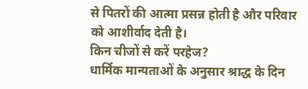से पितरों की आत्मा प्रसन्न होती है और परिवार को आशीर्वाद देती है।
किन चीजों से करें परहेज?
धार्मिक मान्यताओं के अनुसार श्राद्ध के दिन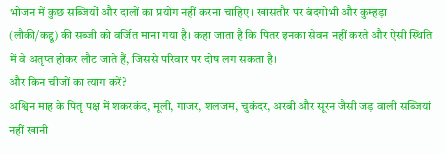भोजन में कुछ सब्जियों और दालों का प्रयोग नहीं करना चाहिए। खासतौर पर बंदगोभी और कुम्हड़ा (लौकी/कद्दू) की सब्जी को वर्जित माना गया है। कहा जाता है कि पितर इनका सेवन नहीं करते और ऐसी स्थिति में वे अतृप्त होकर लौट जाते हैं, जिससे परिवार पर दोष लग सकता है।
और किन चीजों का त्याग करें?
अश्विन माह के पितृ पक्ष में शकरकंद, मूली, गाजर, शलजम, चुकंदर, अरबी और सूरन जैसी जड़ वाली सब्जियां नहीं खानी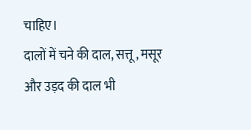चाहिए।
दालों में चने की दाल, सत्तू, मसूर और उड़द की दाल भी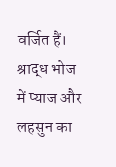वर्जित हैं।
श्राद्ध भोज में प्याज और लहसुन का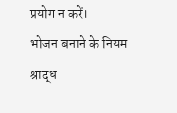प्रयोग न करें।
भोजन बनाने के नियम
श्राद्ध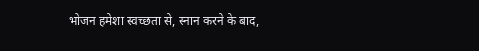भोजन हमेशा स्वच्छता से, स्नान करने के बाद,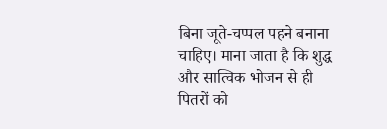बिना जूते-चप्पल पहने बनाना चाहिए। माना जाता है कि शुद्ध और सात्विक भोजन से ही पितरों को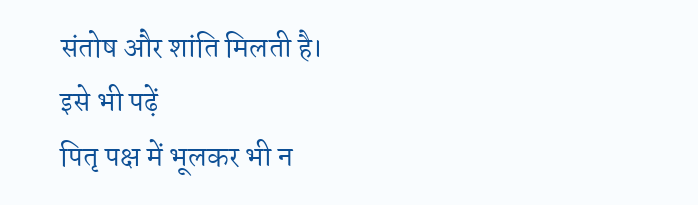संतोष और शांति मिलती है।
इसे भी पढ़ें
पितृ पक्ष में भूलकर भी न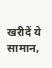खरीदें ये सामान,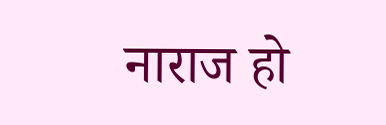नाराज हो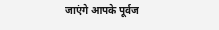जाएंगे आपके पूर्वज